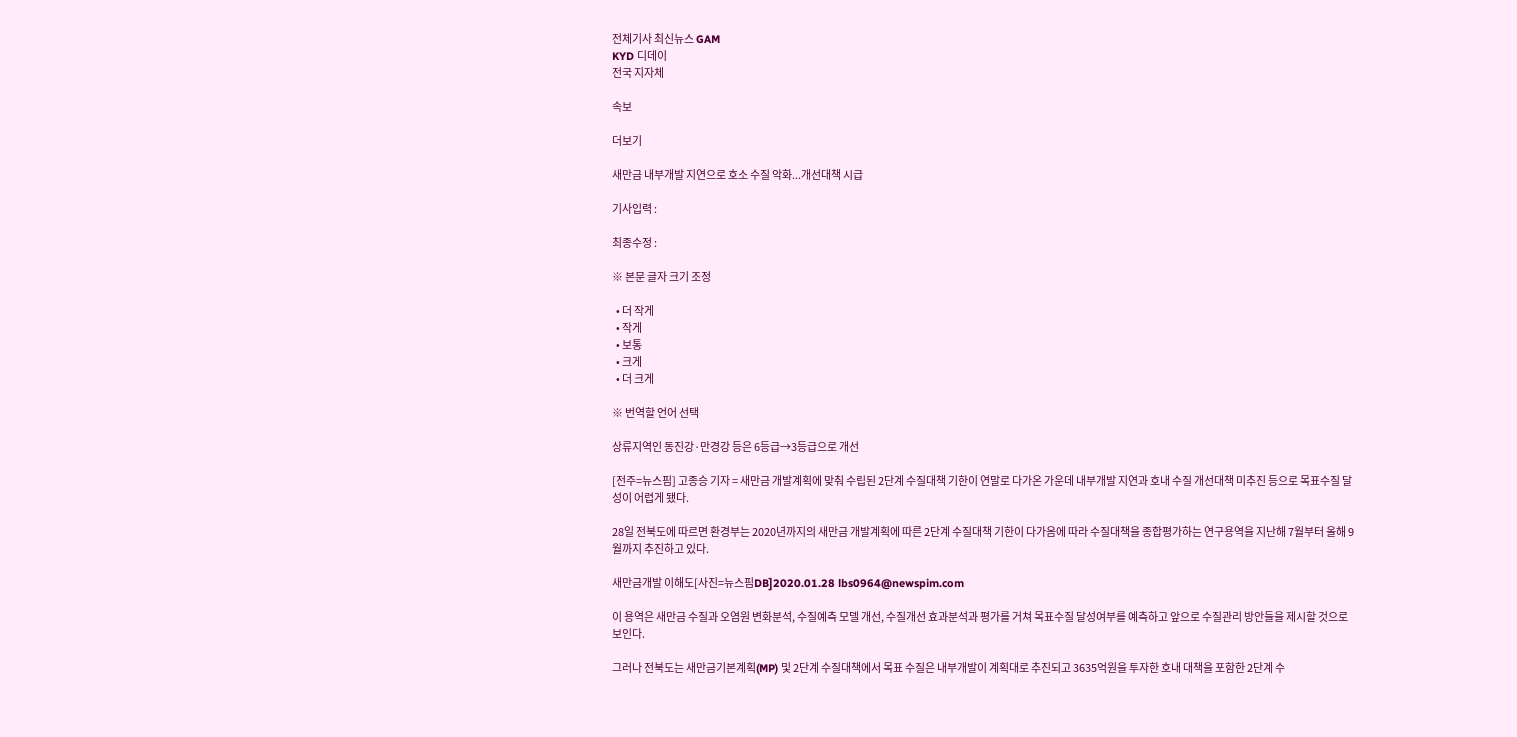전체기사 최신뉴스 GAM
KYD 디데이
전국 지자체

속보

더보기

새만금 내부개발 지연으로 호소 수질 악화...개선대책 시급

기사입력 :

최종수정 :

※ 본문 글자 크기 조정

  • 더 작게
  • 작게
  • 보통
  • 크게
  • 더 크게

※ 번역할 언어 선택

상류지역인 동진강·만경강 등은 6등급→3등급으로 개선

[전주=뉴스핌] 고종승 기자 = 새만금 개발계획에 맞춰 수립된 2단계 수질대책 기한이 연말로 다가온 가운데 내부개발 지연과 호내 수질 개선대책 미추진 등으로 목표수질 달성이 어렵게 됐다.

28일 전북도에 따르면 환경부는 2020년까지의 새만금 개발계획에 따른 2단계 수질대책 기한이 다가옴에 따라 수질대책을 종합평가하는 연구용역을 지난해 7월부터 올해 9월까지 추진하고 있다.

새만금개발 이해도[사진=뉴스핌DB]2020.01.28 lbs0964@newspim.com

이 용역은 새만금 수질과 오염원 변화분석, 수질예측 모델 개선, 수질개선 효과분석과 평가를 거쳐 목표수질 달성여부를 예측하고 앞으로 수질관리 방안들을 제시할 것으로 보인다.

그러나 전북도는 새만금기본계획(MP) 및 2단계 수질대책에서 목표 수질은 내부개발이 계획대로 추진되고 3635억원을 투자한 호내 대책을 포함한 2단계 수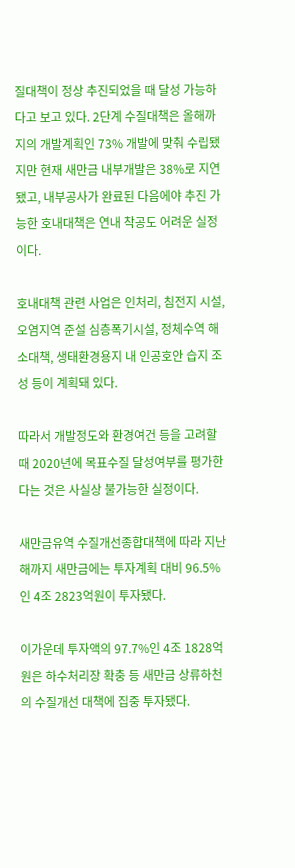질대책이 정상 추진되었을 때 달성 가능하다고 보고 있다. 2단계 수질대책은 올해까지의 개발계획인 73% 개발에 맞춰 수립됐지만 현재 새만금 내부개발은 38%로 지연됐고, 내부공사가 완료된 다음에야 추진 가능한 호내대책은 연내 착공도 어려운 실정이다.

호내대책 관련 사업은 인처리, 침전지 시설, 오염지역 준설 심층폭기시설, 정체수역 해소대책, 생태환경용지 내 인공호안 습지 조성 등이 계획돼 있다.

따라서 개발정도와 환경여건 등을 고려할 때 2020년에 목표수질 달성여부를 평가한다는 것은 사실상 불가능한 실정이다.

새만금유역 수질개선종합대책에 따라 지난해까지 새만금에는 투자계획 대비 96.5%인 4조 2823억원이 투자됐다.

이가운데 투자액의 97.7%인 4조 1828억원은 하수처리장 확충 등 새만금 상류하천의 수질개선 대책에 집중 투자됐다.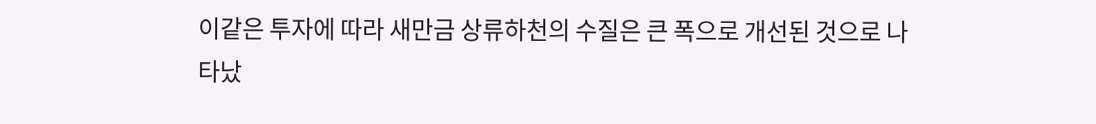이같은 투자에 따라 새만금 상류하천의 수질은 큰 폭으로 개선된 것으로 나타났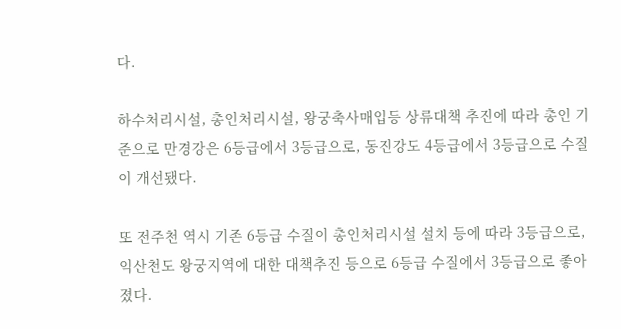다.

하수처리시설, 총인처리시설, 왕궁축사매입등 상류대책 추진에 따라 총인 기준으로 만경강은 6등급에서 3등급으로, 동진강도 4등급에서 3등급으로 수질이 개선됐다.

또 전주천 역시 기존 6등급 수질이 총인처리시설 설치 등에 따라 3등급으로, 익산천도 왕궁지역에 대한 대책추진 등으로 6등급 수질에서 3등급으로 좋아졌다.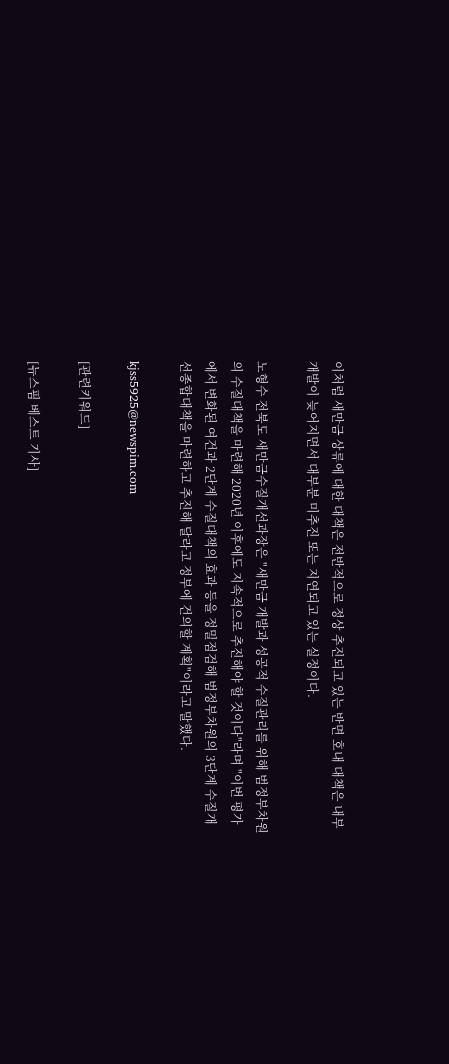이처럼 새만금 상류에 대한 대책은 전반적으로 정상 추진되고 있는 반면 호내 대책은 내부개발이 늦어지면서 대부분 미추진 또는 지연되고 있는 실정이다.

노형수 전북도 새만금수질개선과장은 "새만금 개발과 성공적 수질관리를 위해 범정부차원의 수질대책을 마련해 2020년 이후에도 지속적으로 추진해야 할 것이다"라며 "이번 평가에서 변화된 여건과 2단계 수질대책의 효과 등을 정밀점검해 범정부차원의 3단계 수질개선종합대책을 마련하고 추진해 달라고 정부에 건의할 계획"이라고 말했다.

kjss5925@newspim.com

[관련키워드]

[뉴스핌 베스트 기사]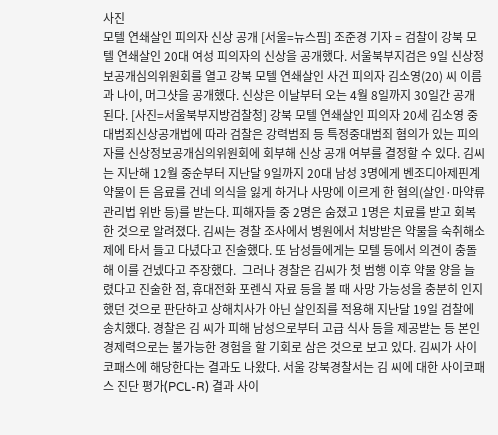사진
모텔 연쇄살인 피의자 신상 공개 [서울=뉴스핌] 조준경 기자 = 검찰이 강북 모텔 연쇄살인 20대 여성 피의자의 신상을 공개했다. 서울북부지검은 9일 신상정보공개심의위원회를 열고 강북 모텔 연쇄살인 사건 피의자 김소영(20) 씨 이름과 나이, 머그샷을 공개했다. 신상은 이날부터 오는 4월 8일까지 30일간 공개된다. [사진=서울북부지방검찰청] 강북 모텔 연쇄살인 피의자 20세 김소영 중대범죄신상공개법에 따라 검찰은 강력범죄 등 특정중대범죄 혐의가 있는 피의자를 신상정보공개심의위원회에 회부해 신상 공개 여부를 결정할 수 있다. 김씨는 지난해 12월 중순부터 지난달 9일까지 20대 남성 3명에게 벤조디아제핀계 약물이 든 음료를 건네 의식을 잃게 하거나 사망에 이르게 한 혐의(살인·마약류관리법 위반 등)를 받는다. 피해자들 중 2명은 숨졌고 1명은 치료를 받고 회복한 것으로 알려졌다. 김씨는 경찰 조사에서 병원에서 처방받은 약물을 숙취해소제에 타서 들고 다녔다고 진술했다. 또 남성들에게는 모텔 등에서 의견이 충돌해 이를 건넸다고 주장했다.  그러나 경찰은 김씨가 첫 범행 이후 약물 양을 늘렸다고 진술한 점, 휴대전화 포렌식 자료 등을 볼 때 사망 가능성을 충분히 인지했던 것으로 판단하고 상해치사가 아닌 살인죄를 적용해 지난달 19일 검찰에 송치했다. 경찰은 김 씨가 피해 남성으로부터 고급 식사 등을 제공받는 등 본인 경제력으로는 불가능한 경험을 할 기회로 삼은 것으로 보고 있다. 김씨가 사이코패스에 해당한다는 결과도 나왔다. 서울 강북경찰서는 김 씨에 대한 사이코패스 진단 평가(PCL-R) 결과 사이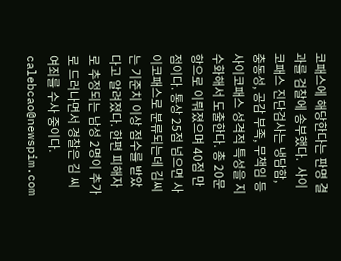코패스에 해당한다는 판명 결과를 검찰에 송부했다.  사이코패스 진단검사는 냉담함, 충동성, 공감 부족, 무책임 등 사이코패스 성격적 특성을 지수화해서 도출한다. 총 20문항으로 이뤄졌으며 40점 만점이다. 통상 25점 넘으면 사이코패스로 분류되는데 김씨는 기준치 이상 점수를 받았다고 알려졌다. 한편 피해자로 추정되는 남성 2명이 추가로 드러나면서 경찰은 김 씨 여죄를 수사 중이다. calebcao@newspim.com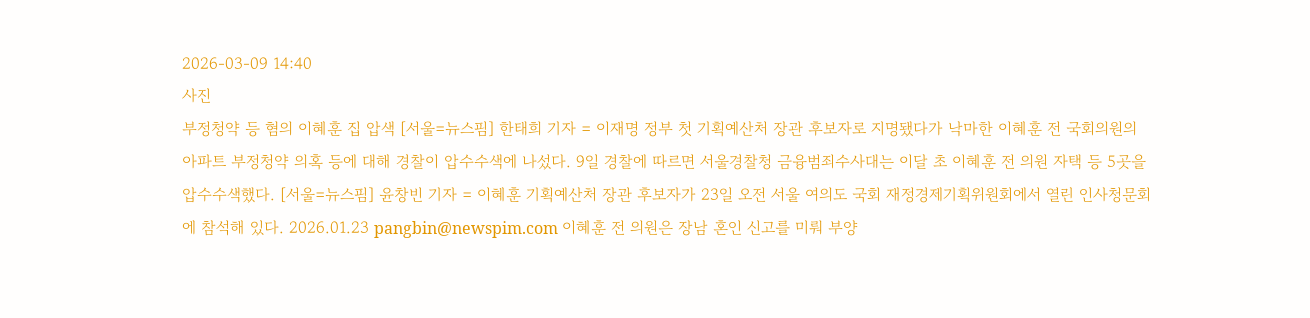2026-03-09 14:40
사진
부정청약 등 혐의 이혜훈 집 압색 [서울=뉴스핌] 한태희 기자 = 이재명 정부 첫 기획예산처 장관 후보자로 지명됐다가 낙마한 이혜훈 전 국회의원의 아파트 부정청약 의혹 등에 대해 경찰이 압수수색에 나섰다. 9일 경찰에 따르면 서울경찰청 금융범죄수사대는 이달 초 이혜훈 전 의원 자택 등 5곳을 압수수색했다. [서울=뉴스핌] 윤창빈 기자 = 이혜훈 기획예산처 장관 후보자가 23일 오전 서울 여의도 국회 재정경제기획위원회에서 열린 인사청문회에 참석해 있다. 2026.01.23 pangbin@newspim.com 이혜훈 전 의원은 장남 혼인 신고를 미뤄 부양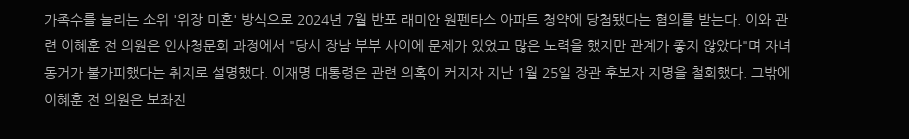가족수를 늘리는 소위 '위장 미혼' 방식으로 2024년 7월 반포 래미안 원펜타스 아파트 청약에 당첨됐다는 혐의를 받는다. 이와 관련 이혜훈 전 의원은 인사청문회 과정에서 "당시 장남 부부 사이에 문제가 있었고 많은 노력을 했지만 관계가 좋지 않았다"며 자녀 동거가 불가피했다는 취지로 설명했다. 이재명 대통령은 관련 의혹이 커지자 지난 1월 25일 장관 후보자 지명을 철회했다. 그밖에 이혜훈 전 의원은 보좌진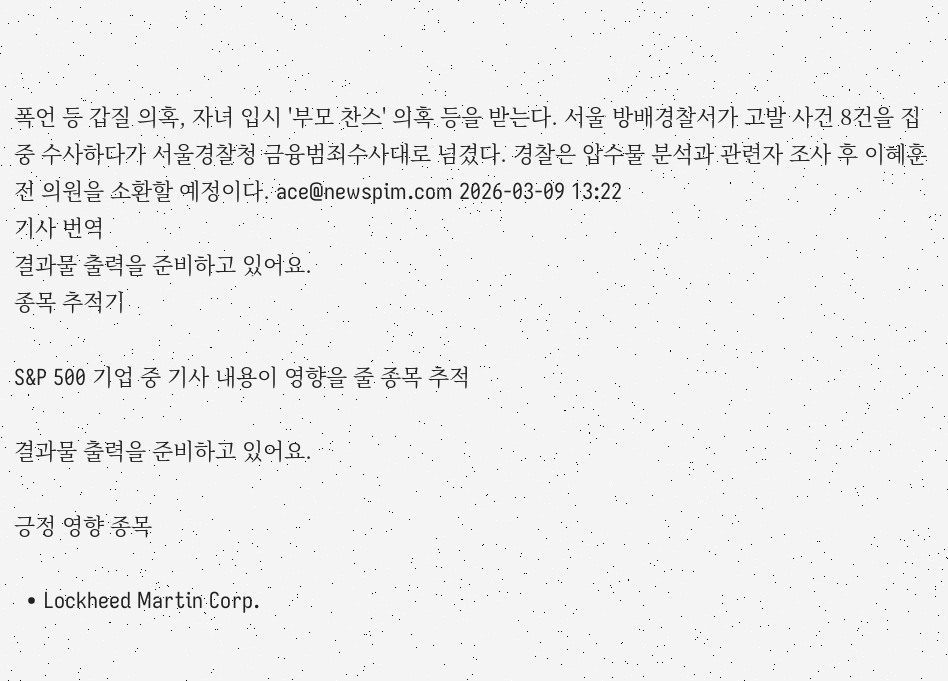폭언 등 갑질 의혹, 자녀 입시 '부모 찬스' 의혹 등을 받는다. 서울 방배경찰서가 고발 사건 8건을 집중 수사하다가 서울경찰청 금융범죄수사대로 넘겼다. 경찰은 압수물 분석과 관련자 조사 후 이혜훈 전 의원을 소환할 예정이다. ace@newspim.com 2026-03-09 13:22
기사 번역
결과물 출력을 준비하고 있어요.
종목 추적기

S&P 500 기업 중 기사 내용이 영향을 줄 종목 추적

결과물 출력을 준비하고 있어요.

긍정 영향 종목

  • Lockheed Martin Corp.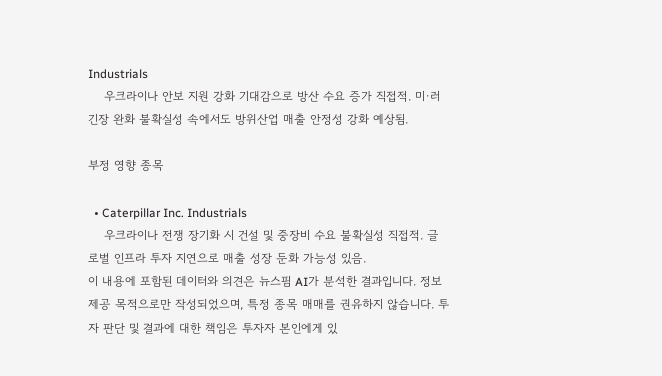Industrials
    우크라이나 안보 지원 강화 기대감으로 방산 수요 증가 직접적. 미·러 긴장 완화 불확실성 속에서도 방위산업 매출 안정성 강화 예상됨.

부정 영향 종목

  • Caterpillar Inc. Industrials
    우크라이나 전쟁 장기화 시 건설 및 중장비 수요 불확실성 직접적. 글로벌 인프라 투자 지연으로 매출 성장 둔화 가능성 있음.
이 내용에 포함된 데이터와 의견은 뉴스핌 AI가 분석한 결과입니다. 정보 제공 목적으로만 작성되었으며, 특정 종목 매매를 권유하지 않습니다. 투자 판단 및 결과에 대한 책임은 투자자 본인에게 있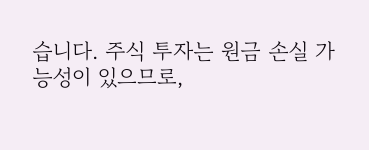습니다. 주식 투자는 원금 손실 가능성이 있으므로,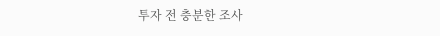투자 전 충분한 조사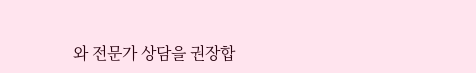와 전문가 상담을 권장합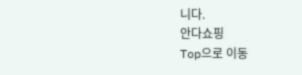니다.
안다쇼핑
Top으로 이동